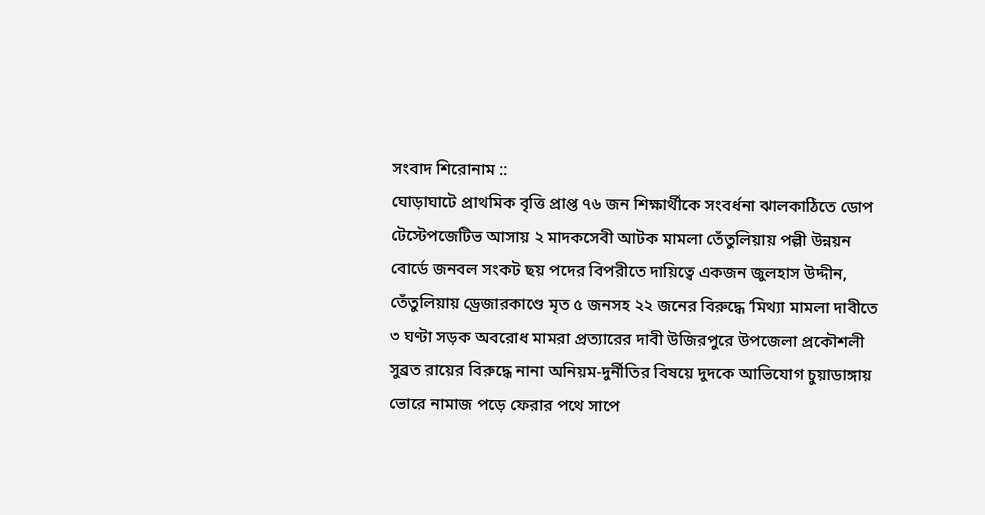সংবাদ শিরোনাম ::
ঘোড়াঘাটে প্রাথমিক বৃত্তি প্রাপ্ত ৭৬ জন শিক্ষার্থীকে সংবর্ধনা ঝালকাঠিতে ডোপ টেস্টেপজেটিভ আসায় ২ মাদকসেবী আটক মামলা তেঁতুলিয়ায় পল্লী উন্নয়ন বোর্ডে জনবল সংকট ছয় পদের বিপরীতে দায়িত্বে একজন জুলহাস উদ্দীন, তেঁতুলিয়ায় ড্রেজারকাণ্ডে মৃত ৫ জনসহ ২২ জনের বিরুদ্ধে ‘মিথ্যা মামলা দাবীতে ৩ ঘণ্টা সড়ক অবরোধ মামরা প্রত্যারের দাবী উজিরপুরে উপজেলা প্রকৌশলী সুব্রত রায়ের বিরুদ্ধে নানা অনিয়ম-দুর্নীতির বিষয়ে দুদকে আভিযোগ চুয়াডাঙ্গায় ভোরে নামাজ পড়ে ফেরার পথে সাপে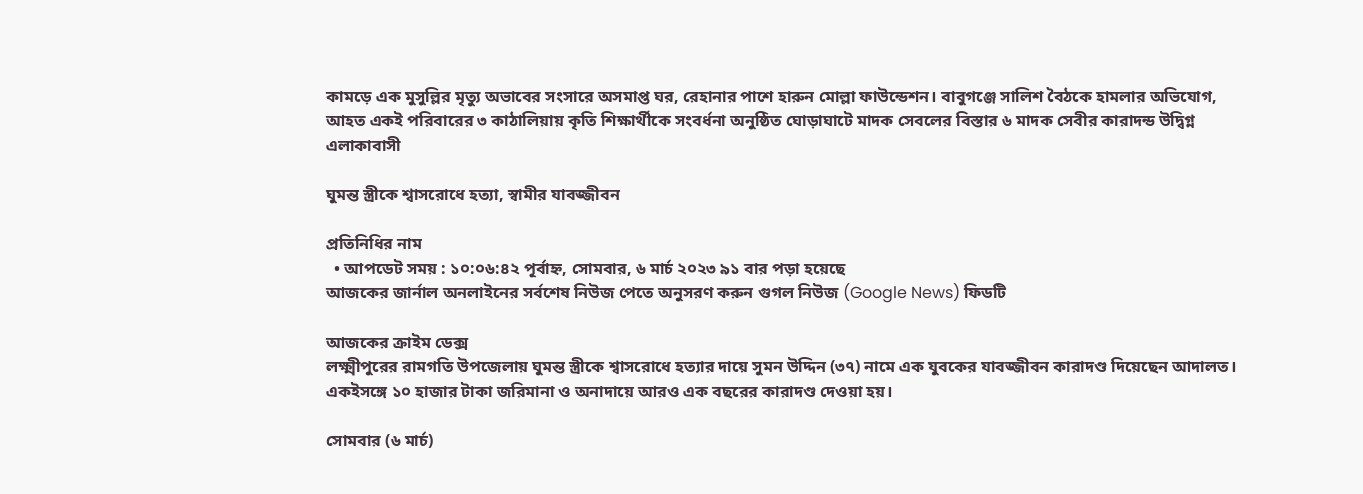কামড়ে এক মুসুল্লির মৃত্যু অভাবের সংসারে অসমাপ্ত ঘর, রেহানার পাশে হারুন মোল্লা ফাউন্ডেশন। বাবুগঞ্জে সালিশ বৈঠকে হামলার অভিযোগ, আহত একই পরিবারের ৩ কাঠালিয়ায় কৃতি শিক্ষার্থীকে সংবর্ধনা অনুষ্ঠিত ঘোড়াঘাটে মাদক সেবলের বিস্তার ৬ মাদক সেবীর কারাদন্ড উদ্বিগ্ন এলাকাবাসী

ঘুমন্ত স্ত্রীকে শ্বাসরোধে হত্যা, স্বামীর যাবজ্জীবন

প্রতিনিধির নাম
  • আপডেট সময় : ১০:০৬:৪২ পূর্বাহ্ন, সোমবার, ৬ মার্চ ২০২৩ ৯১ বার পড়া হয়েছে
আজকের জার্নাল অনলাইনের সর্বশেষ নিউজ পেতে অনুসরণ করুন গুগল নিউজ (Google News) ফিডটি

আজকের ক্রাইম ডেক্স
লক্ষ্মীপুরের রামগতি উপজেলায় ঘুমন্ত স্ত্রীকে শ্বাসরোধে হত্যার দায়ে সুমন উদ্দিন (৩৭) নামে এক যুবকের যাবজ্জীবন কারাদণ্ড দিয়েছেন আদালত। একইসঙ্গে ১০ হাজার টাকা জরিমানা ও অনাদায়ে আরও এক বছরের কারাদণ্ড দেওয়া হয়।

সোমবার (৬ মার্চ)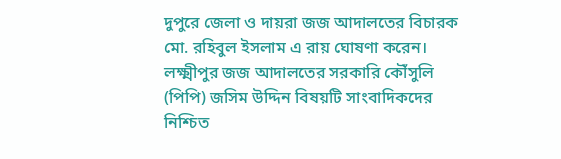দুপুরে জেলা ও দায়রা জজ আদালতের বিচারক মো. রহিবুল ইসলাম এ রায় ঘোষণা করেন। লক্ষ্মীপুর জজ আদালতের সরকারি কৌঁসুলি (পিপি) জসিম উদ্দিন বিষয়টি সাংবাদিকদের নিশ্চিত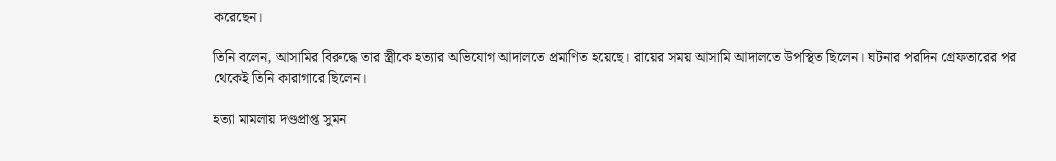করেছেন।

তিনি বলেন, আসামির বিরুদ্ধে তার স্ত্রীকে হত্যার অভিযোগ আদালতে প্রমাণিত হয়েছে। রায়ের সময় আসামি আদালতে উপস্থিত ছিলেন। ঘটনার পরদিন গ্রেফতারের পর থেকেই তিনি কারাগারে ছিলেন।

হত্যা মামলায় দণ্ডপ্রাপ্ত সুমন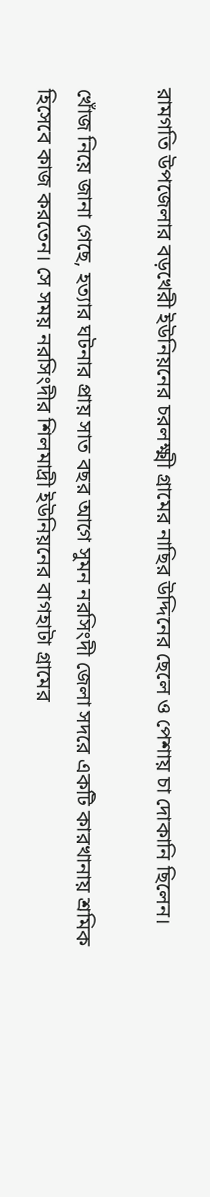রামগতি উপজেলার বড়খেরী ইউনিয়নের চরলক্ষ্মী গ্রামের নাছির উদ্দিনের ছেলে ও পেশায় চা দোকানি ছিলেন।

খোঁজ নিয়ে জানা গেছে, হত্যার ঘটনার প্রায় সাত বছর আগে সুমন নরসিংদী জেলা সদরে একটি কারখানায় শ্রমিক হিসেবে কাজ করতেন। সে সময় নরসিংদীর শিলমাদ্রী ইউনিয়নের বাগহাটা গ্রামের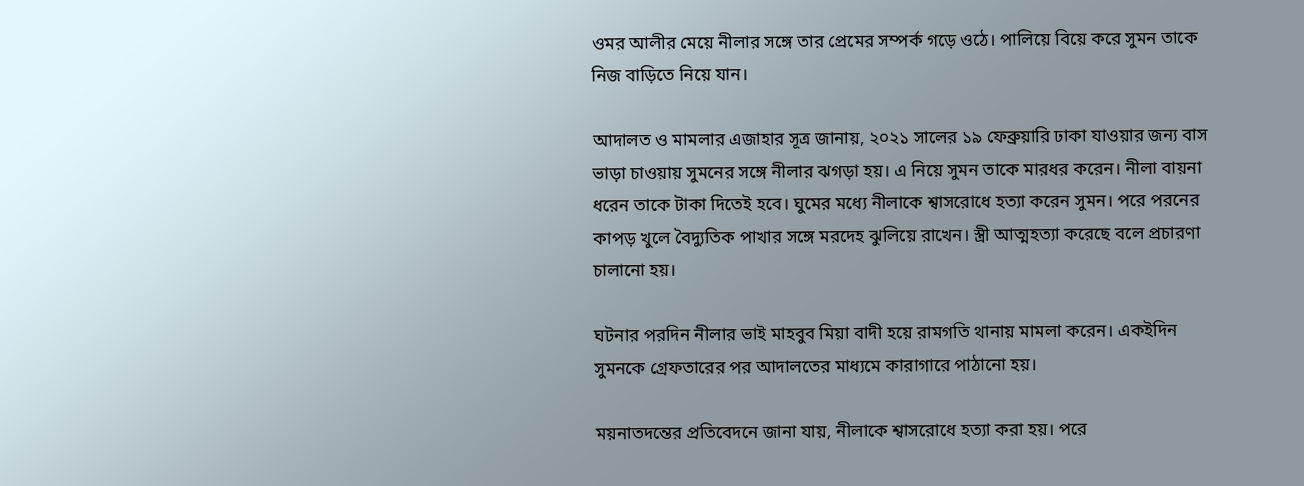ওমর আলীর মেয়ে নীলার সঙ্গে তার প্রেমের সম্পর্ক গড়ে ওঠে। পালিয়ে বিয়ে করে সুমন তাকে নিজ বাড়িতে নিয়ে যান।

আদালত ও মামলার এজাহার সূত্র জানায়, ২০২১ সালের ১৯ ফেব্রুয়ারি ঢাকা যাওয়ার জন্য বাস ভাড়া চাওয়ায় সুমনের সঙ্গে নীলার ঝগড়া হয়। এ নিয়ে সুমন তাকে মারধর করেন। নীলা বায়না ধরেন তাকে টাকা দিতেই হবে। ঘুমের মধ্যে নীলাকে শ্বাসরোধে হত্যা করেন সুমন। পরে পরনের কাপড় খুলে বৈদ্যুতিক পাখার সঙ্গে মরদেহ ঝুলিয়ে রাখেন। স্ত্রী আত্মহত্যা করেছে বলে প্রচারণা চালানো হয়।

ঘটনার পরদিন নীলার ভাই মাহবুব মিয়া বাদী হয়ে রামগতি থানায় মামলা করেন। একইদিন সুমনকে গ্রেফতারের পর আদালতের মাধ্যমে কারাগারে পাঠানো হয়।

ময়নাতদন্তের প্রতিবেদনে জানা যায়, নীলাকে শ্বাসরোধে হত্যা করা হয়। পরে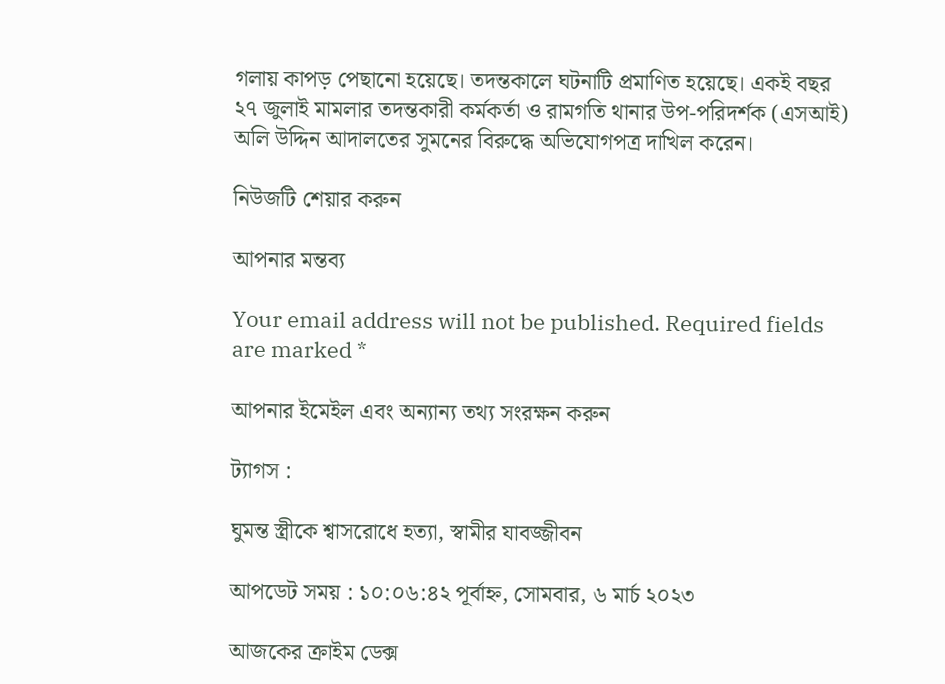গলায় কাপড় পেছানো হয়েছে। তদন্তকালে ঘটনাটি প্রমাণিত হয়েছে। একই বছর ২৭ জুলাই মামলার তদন্তকারী কর্মকর্তা ও রামগতি থানার উপ-পরিদর্শক (এসআই) অলি উদ্দিন আদালতের সুমনের বিরুদ্ধে অভিযোগপত্র দাখিল করেন।

নিউজটি শেয়ার করুন

আপনার মন্তব্য

Your email address will not be published. Required fields are marked *

আপনার ইমেইল এবং অন্যান্য তথ্য সংরক্ষন করুন

ট্যাগস :

ঘুমন্ত স্ত্রীকে শ্বাসরোধে হত্যা, স্বামীর যাবজ্জীবন

আপডেট সময় : ১০:০৬:৪২ পূর্বাহ্ন, সোমবার, ৬ মার্চ ২০২৩

আজকের ক্রাইম ডেক্স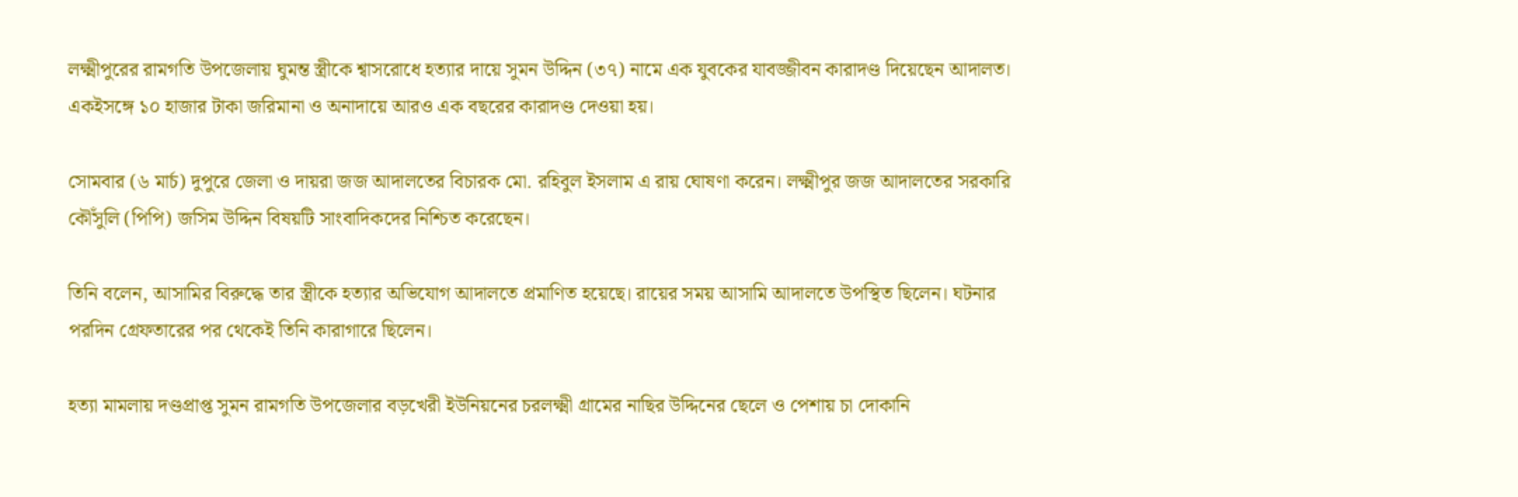লক্ষ্মীপুরের রামগতি উপজেলায় ঘুমন্ত স্ত্রীকে শ্বাসরোধে হত্যার দায়ে সুমন উদ্দিন (৩৭) নামে এক যুবকের যাবজ্জীবন কারাদণ্ড দিয়েছেন আদালত। একইসঙ্গে ১০ হাজার টাকা জরিমানা ও অনাদায়ে আরও এক বছরের কারাদণ্ড দেওয়া হয়।

সোমবার (৬ মার্চ) দুপুরে জেলা ও দায়রা জজ আদালতের বিচারক মো. রহিবুল ইসলাম এ রায় ঘোষণা করেন। লক্ষ্মীপুর জজ আদালতের সরকারি কৌঁসুলি (পিপি) জসিম উদ্দিন বিষয়টি সাংবাদিকদের নিশ্চিত করেছেন।

তিনি বলেন, আসামির বিরুদ্ধে তার স্ত্রীকে হত্যার অভিযোগ আদালতে প্রমাণিত হয়েছে। রায়ের সময় আসামি আদালতে উপস্থিত ছিলেন। ঘটনার পরদিন গ্রেফতারের পর থেকেই তিনি কারাগারে ছিলেন।

হত্যা মামলায় দণ্ডপ্রাপ্ত সুমন রামগতি উপজেলার বড়খেরী ইউনিয়নের চরলক্ষ্মী গ্রামের নাছির উদ্দিনের ছেলে ও পেশায় চা দোকানি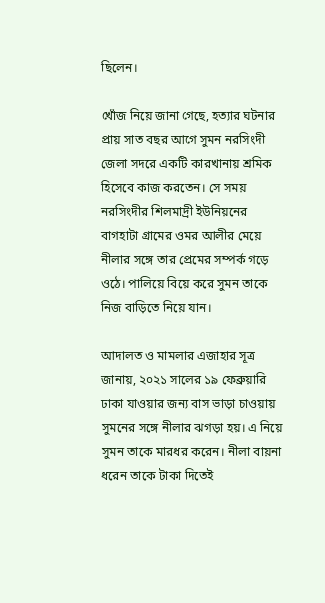ছিলেন।

খোঁজ নিয়ে জানা গেছে, হত্যার ঘটনার প্রায় সাত বছর আগে সুমন নরসিংদী জেলা সদরে একটি কারখানায় শ্রমিক হিসেবে কাজ করতেন। সে সময় নরসিংদীর শিলমাদ্রী ইউনিয়নের বাগহাটা গ্রামের ওমর আলীর মেয়ে নীলার সঙ্গে তার প্রেমের সম্পর্ক গড়ে ওঠে। পালিয়ে বিয়ে করে সুমন তাকে নিজ বাড়িতে নিয়ে যান।

আদালত ও মামলার এজাহার সূত্র জানায়, ২০২১ সালের ১৯ ফেব্রুয়ারি ঢাকা যাওয়ার জন্য বাস ভাড়া চাওয়ায় সুমনের সঙ্গে নীলার ঝগড়া হয়। এ নিয়ে সুমন তাকে মারধর করেন। নীলা বায়না ধরেন তাকে টাকা দিতেই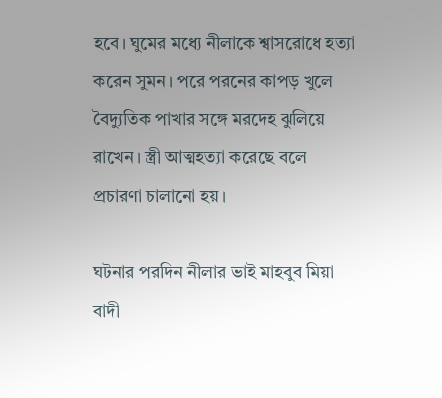হবে। ঘুমের মধ্যে নীলাকে শ্বাসরোধে হত্যা করেন সুমন। পরে পরনের কাপড় খুলে বৈদ্যুতিক পাখার সঙ্গে মরদেহ ঝুলিয়ে রাখেন। স্ত্রী আত্মহত্যা করেছে বলে প্রচারণা চালানো হয়।

ঘটনার পরদিন নীলার ভাই মাহবুব মিয়া বাদী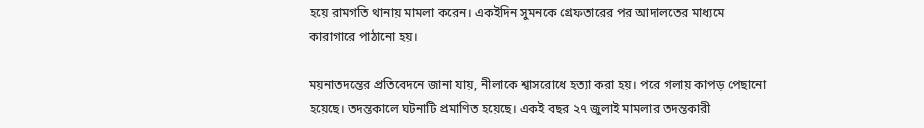হয়ে রামগতি থানায় মামলা করেন। একইদিন সুমনকে গ্রেফতারের পর আদালতের মাধ্যমে কারাগারে পাঠানো হয়।

ময়নাতদন্তের প্রতিবেদনে জানা যায়, নীলাকে শ্বাসরোধে হত্যা করা হয়। পরে গলায় কাপড় পেছানো হয়েছে। তদন্তকালে ঘটনাটি প্রমাণিত হয়েছে। একই বছর ২৭ জুলাই মামলার তদন্তকারী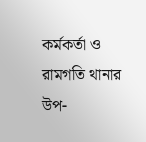কর্মকর্তা ও রামগতি থানার উপ-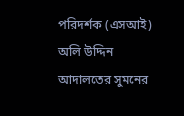পরিদর্শক (এসআই) অলি উদ্দিন আদালতের সুমনের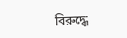বিরুদ্ধে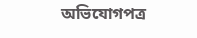অভিযোগপত্র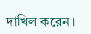দাখিল করেন।